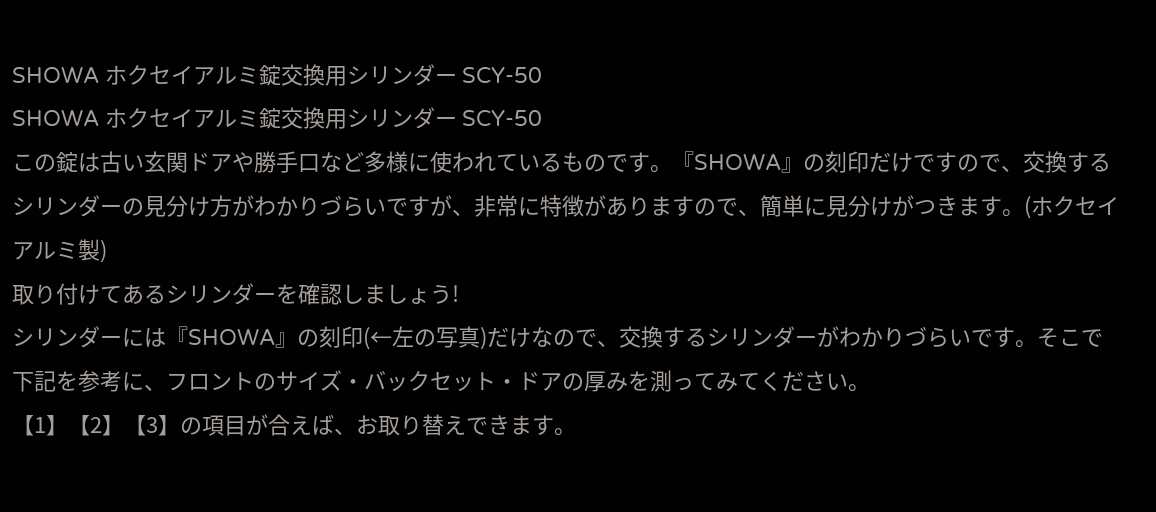SHOWA ホクセイアルミ錠交換用シリンダー SCY-50
SHOWA ホクセイアルミ錠交換用シリンダー SCY-50
この錠は古い玄関ドアや勝手口など多様に使われているものです。『SHOWA』の刻印だけですので、交換するシリンダーの見分け方がわかりづらいですが、非常に特徴がありますので、簡単に見分けがつきます。(ホクセイアルミ製)
取り付けてあるシリンダーを確認しましょう!
シリンダーには『SHOWA』の刻印(←左の写真)だけなので、交換するシリンダーがわかりづらいです。そこで下記を参考に、フロントのサイズ・バックセット・ドアの厚みを測ってみてください。
【1】【2】【3】の項目が合えば、お取り替えできます。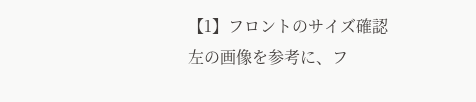【1】フロントのサイズ確認
左の画像を参考に、フ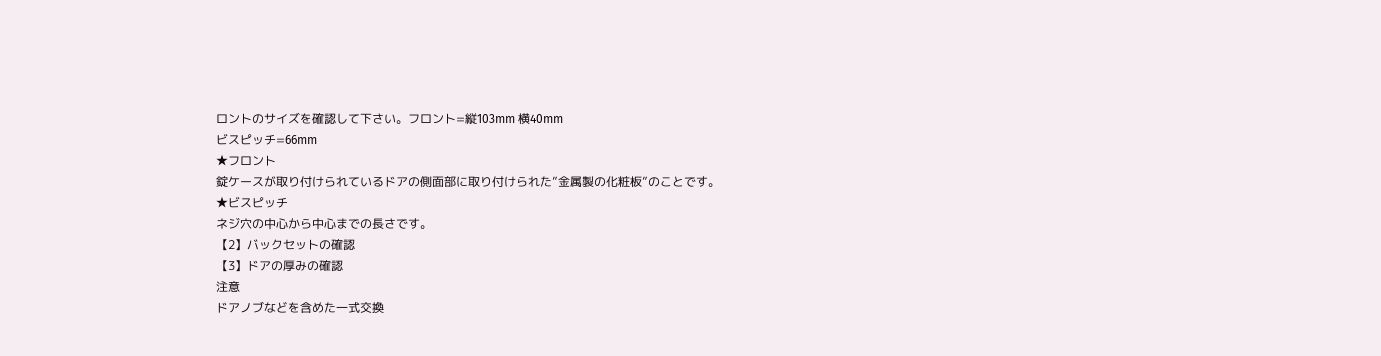ロントのサイズを確認して下さい。フロント=縦103mm 横40mm
ビスピッチ=66mm
★フロント
錠ケースが取り付けられているドアの側面部に取り付けられた”金属製の化粧板”のことです。
★ビスピッチ
ネジ穴の中心から中心までの長さです。
【2】バックセットの確認
【3】ドアの厚みの確認
注意
ドアノブなどを含めた一式交換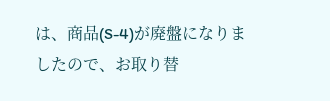は、商品(S-4)が廃盤になりましたので、お取り替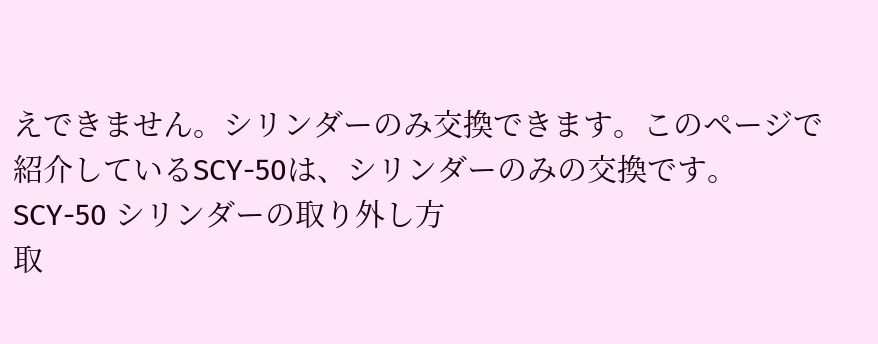えできません。シリンダーのみ交換できます。このページで紹介しているSCY-50は、シリンダーのみの交換です。
SCY-50 シリンダーの取り外し方
取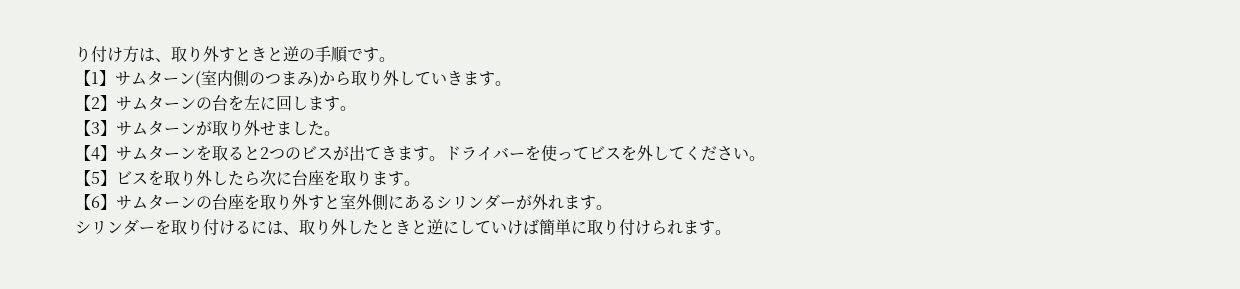り付け方は、取り外すときと逆の手順です。
【1】サムターン(室内側のつまみ)から取り外していきます。
【2】サムターンの台を左に回します。
【3】サムターンが取り外せました。
【4】サムターンを取ると2つのビスが出てきます。ドライバーを使ってビスを外してください。
【5】ビスを取り外したら次に台座を取ります。
【6】サムターンの台座を取り外すと室外側にあるシリンダーが外れます。
シリンダーを取り付けるには、取り外したときと逆にしていけば簡単に取り付けられます。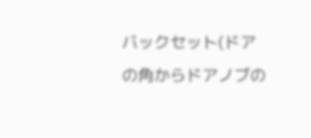バックセット(ドアの角からドアノブの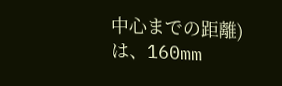中心までの距離)は、160mm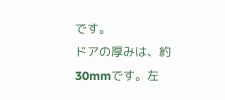です。
ドアの厚みは、約 30mmです。左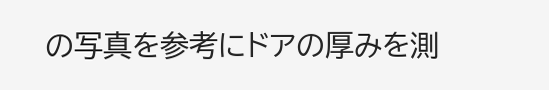の写真を参考にドアの厚みを測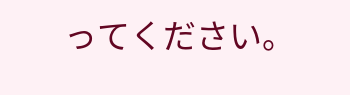ってください。